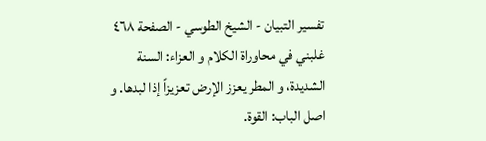تفسير التبيان - الشيخ الطوسي - الصفحة ٤٦٨
غلبني في محاوراة الكلام و العزاء: السنة الشديدة، و المطر يعزز الإرض تعزيزاً إذا لبدها. و اصل الباب: القوة.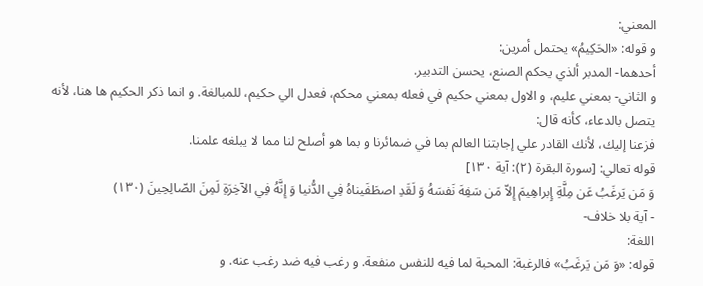المعني:
و قوله: «الحَكِيمُ» يحتمل أمرين:
أحدهما- المدبر ألذي يحكم الصنع، يحسن التدبير.
و الثاني- بمعني عليم، و الاول بمعني حكيم في فعله بمعني محكم، فعدل الي حكيم، للمبالغة. و انما ذكر الحكيم ها هنا، لأنه يتصل بالدعاء، كأنه قال:
فزعنا إليك، لأنك القادر علي إجابتنا العالم بما في ضمائرنا و بما هو أصلح لنا مما لا يبلغه علمنا.
قوله تعالي: [سورة البقرة (٢): آية ١٣٠]
وَ مَن يَرغَبُ عَن مِلَّةِ إِبراهِيمَ إِلاّ مَن سَفِهَ نَفسَهُ وَ لَقَدِ اصطَفَيناهُ فِي الدُّنيا وَ إِنَّهُ فِي الآخِرَةِ لَمِنَ الصّالِحِينَ (١٣٠)
- آية بلا خلاف-
اللغة:
قوله: «وَ مَن يَرغَبُ» فالرغبة: المحبة لما فيه للنفس منفعة. و رغب فيه ضد رغب عنه. و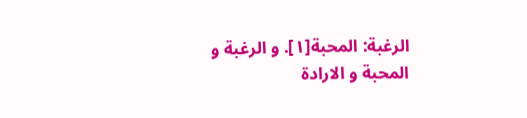الرغبة: المحبة[١]. و الرغبة و المحبة و الارادة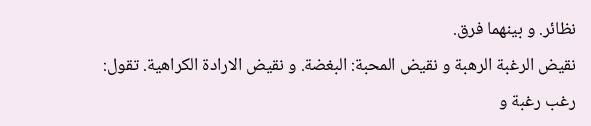نظائر. و بينهما فرق.
نقيض الرغبة الرهبة و نقيض المحبة: البغضة. و نقيض الارادة الكراهية. تقول:
رغب رغبة و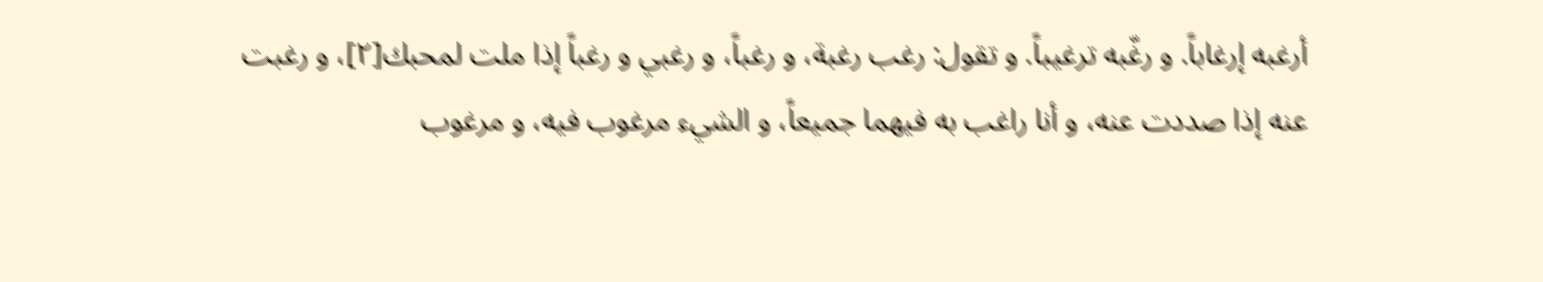أرغبه إرغاباً. و رغّبه ترغيباً. و تقول: رغب رغبة، و رغباً، و رغبي و رغباً إذا ملت لمحبك[٢]، و رغبت عنه إذا صددت عنه، و أنا راغب به فيهما جميعاً، و الشيء مرغوب فيه، و مرغوب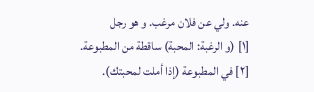عنه. ولي عن فلان مرغب. و هو رجل
[١] (و الرغبة: المحبة) ساقطة من المطبوعة.
[٢] في المطبوعة (إذا أملت لمحبتك).